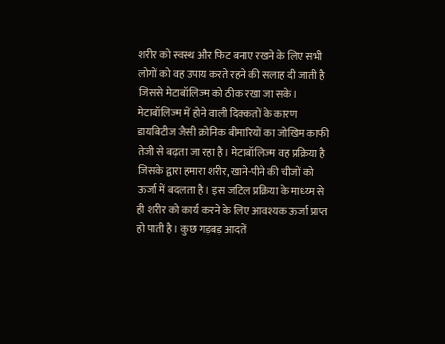शरीर को स्वस्थ और फिट बनाए रखने के लिए सभी लोगों को वह उपाय करते रहने की सलाह दी जाती है जिससे मेटाबॉलिज्म को ठीक रखा जा सके। मेटाबॉलिज्म में होने वाली दिक्कतों के कारण डायबिटीज जैसी क्रोनिक बीमारियों का जोखिम काफी तेजी से बढ़ता जा रहा है। मेटाबॉलिज्म वह प्रक्रिया है जिसके द्वारा हमारा शरीर, खाने-पीने की चीजों को ऊर्जा में बदलता है। इस जटिल प्रक्रिया के माध्य्म से ही शरीर को कार्य करने के लिए आवश्यक ऊर्जा प्राप्त हो पाती है। कुछ गड़बड़ आदतें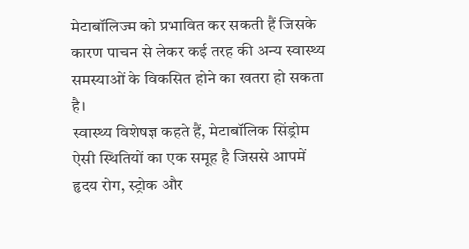मेटाबॉलिज्म को प्रभावित कर सकती हैं जिसके कारण पाचन से लेकर कई तरह की अन्य स्वास्थ्य समस्याओं के विकसित होने का खतरा हो सकता है।
स्वास्थ्य विशेषज्ञ कहते हैं, मेटाबॉलिक सिंड्रोम ऐसी स्थितियों का एक समूह है जिससे आपमें हृदय रोग, स्ट्रोक और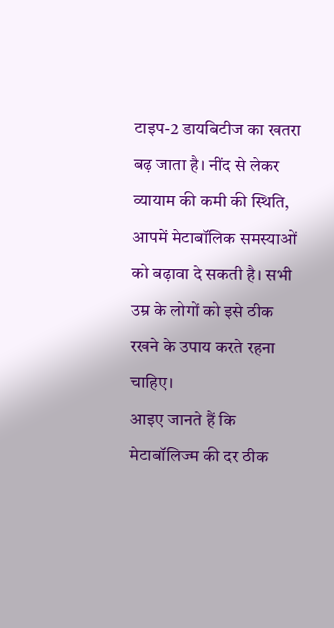टाइप-2 डायबिटीज का खतरा बढ़ जाता है। नींद से लेकर व्यायाम की कमी की स्थिति, आपमें मेटाबॉलिक समस्याओं को बढ़ावा दे सकती है। सभी उम्र के लोगों को इसे ठीक रखने के उपाय करते रहना चाहिए।
आइए जानते हैं कि मेटाबॉलिज्म की दर ठीक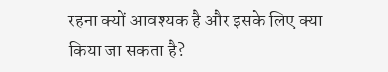रहना क्यों आवश्यक है और इसके लिए क्या किया जा सकता है?